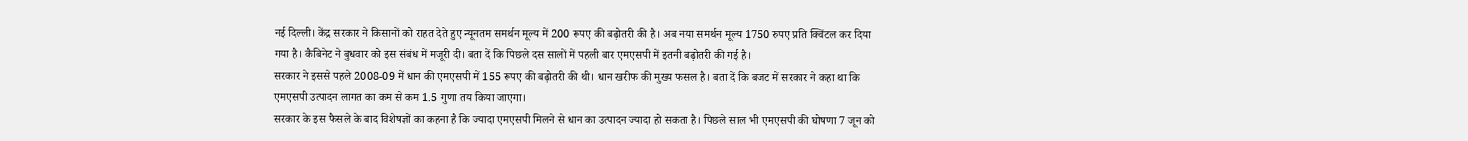नई दिल्ली। केंद्र सरकार ने किसानों को राहत देते हुए न्यूनतम समर्थन मूल्य में 200 रूपए की बढ़ोतरी की है। अब नया समर्थन मूल्य 1750 रुपए प्रति क्विंटल कर दिया गया है। कैबिनेट ने बुधवार को इस संबंध में मजूरी दी। बता दें कि पिछले दस सालों में पहली बार एमएसपी में इतनी बढ़ोतरी की गई है।
सरकार ने इससे पहले 2008-09 में धान की एमएसपी में 155 रूपए की बढ़ोतरी की थी। धान खरीफ की मुख्य फसल है। बता दें कि बजट में सरकार ने कहा था कि एमएसपी उत्पादन लागत का कम से कम 1.5 गुणा तय किया जाएगा।
सरकार के इस फैसले के बाद विशेषज्ञों का कहना है कि ज्यादा एमएसपी मिलने से धान का उत्पादन ज्यादा हो सकता है। पिछले साल भी एमएसपी की घोषणा 7 जून को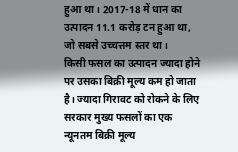हुआ था। 2017-18 में धान का उत्पादन 11.1 करोड़ टन हुआ था, जो सबसे उच्चत्तम स्तर था।
किसी फसल का उत्पादन ज्यादा होने पर उसका बिक्री मूल्य कम हो जाता है। ज्यादा गिरावट को रोकने के लिए सरकार मुख्य फसलों का एक न्यूनतम बिक्री मूल्य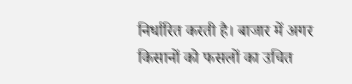निर्धारित करती है। बाजार में अगर किसानों को फसलों का उचित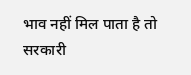भाव नहीं मिल पाता है तो सरकारी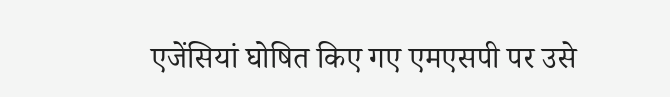एजेंसियां घोषित किए गए एमएसपी पर उसे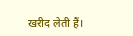खरीद लेती हैं।